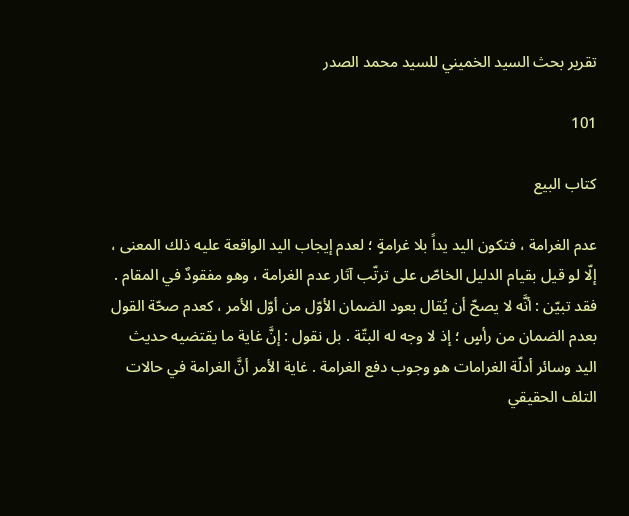تقرير بحث السيد الخميني للسيد محمد الصدر

101

كتاب البيع

عدم الغرامة ، فتكون اليد يداً بلا غرامةٍ ؛ لعدم إيجاب اليد الواقعة عليه ذلك المعنى ، إلّا لو قيل بقيام الدليل الخاصّ على ترتّب آثار عدم الغرامة ، وهو مفقودٌ في المقام . فقد تبيّن : أنَّه لا يصحّ أن يُقال بعود الضمان الأوّل من أوّل الأمر ، كعدم صحّة القول بعدم الضمان من رأسٍ ؛ إذ لا وجه له البتّة . بل نقول : إنَّ غاية ما يقتضيه حديث اليد وسائر أدلّة الغرامات هو وجوب دفع الغرامة . غاية الأمر أنَّ الغرامة في حالات التلف الحقيقي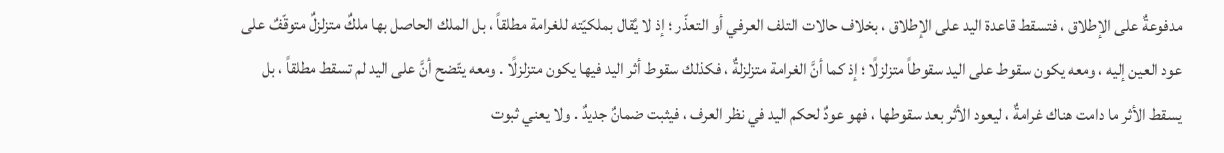مدفوعةٌ على الإطلاق ، فتسقط قاعدة اليد على الإطلاق ، بخلاف حالات التلف العرفي أو التعذّر ؛ إذ لا يُقال بملكيّته للغرامة مطلقاً ، بل الملك الحاصل بها ملكٌ متزلزلٌ متوقّفٌ على عود العين إليه ، ومعه يكون سقوط على اليد سقوطاً متزلزلًا ؛ إذ كما أنَّ الغرامة متزلزلةٌ ، فكذلك سقوط أثر اليد فيها يكون متزلزلًا . ومعه يتّضح أنَّ على اليد لم تسقط مطلقاً ، بل يسقط الأثر ما دامت هناك غرامةٌ ، ليعود الأثر بعد سقوطها ، فهو عودٌ لحكم اليد في نظر العرف ، فيثبت ضمانٌ جديدٌ . ولا يعني ثبوت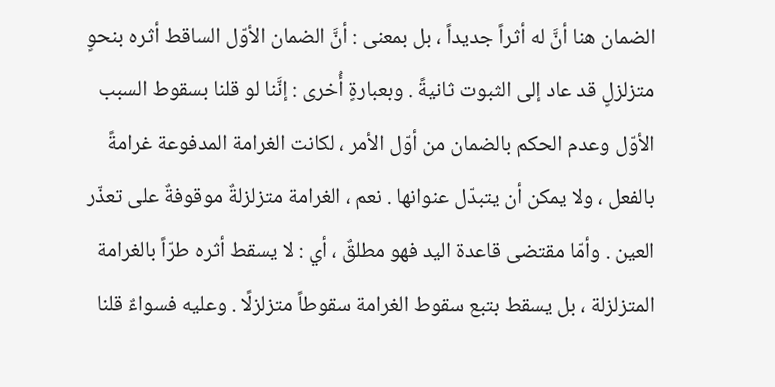الضمان هنا أنَّ له أثراً جديداً ، بل بمعنى : أنَّ الضمان الأوّل الساقط أثره بنحوٍ متزلزلٍ قد عاد إلى الثبوت ثانيةً . وبعبارةٍ أُخرى : إنَّنا لو قلنا بسقوط السبب الأوّل وعدم الحكم بالضمان من أوّل الأمر ، لكانت الغرامة المدفوعة غرامةً بالفعل ، ولا يمكن أن يتبدّل عنوانها . نعم ، الغرامة متزلزلةٌ موقوفةٌ على تعذّر العين . وأمّا مقتضى قاعدة اليد فهو مطلقٌ ، أي : لا يسقط أثره طرّاً بالغرامة المتزلزلة ، بل يسقط بتبع سقوط الغرامة سقوطاً متزلزلًا . وعليه فسواءٌ قلنا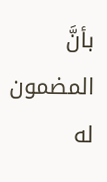بأنَّ المضمون له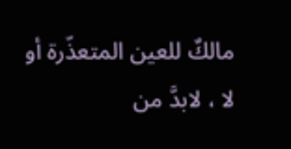مالكٌ للعين المتعذّرة أو لا ، لابدَّ من